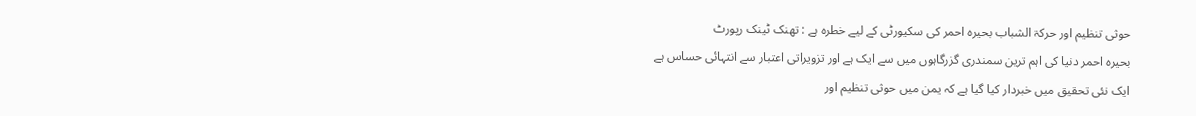حوثی تنظیم اور حرکۃ الشباب بحیرہ احمر کی سکیورٹی کے لیے خطرہ ہے : تھنک ٹینک رپورٹ
بحیرہ احمر دنیا کی اہم ترین سمندری گزرگاہوں میں سے ایک ہے اور تزویراتی اعتبار سے انتہائی حساس ہے
ایک نئی تحقیق میں خبردار کیا گیا ہے کہ یمن میں حوثی تنظیم اور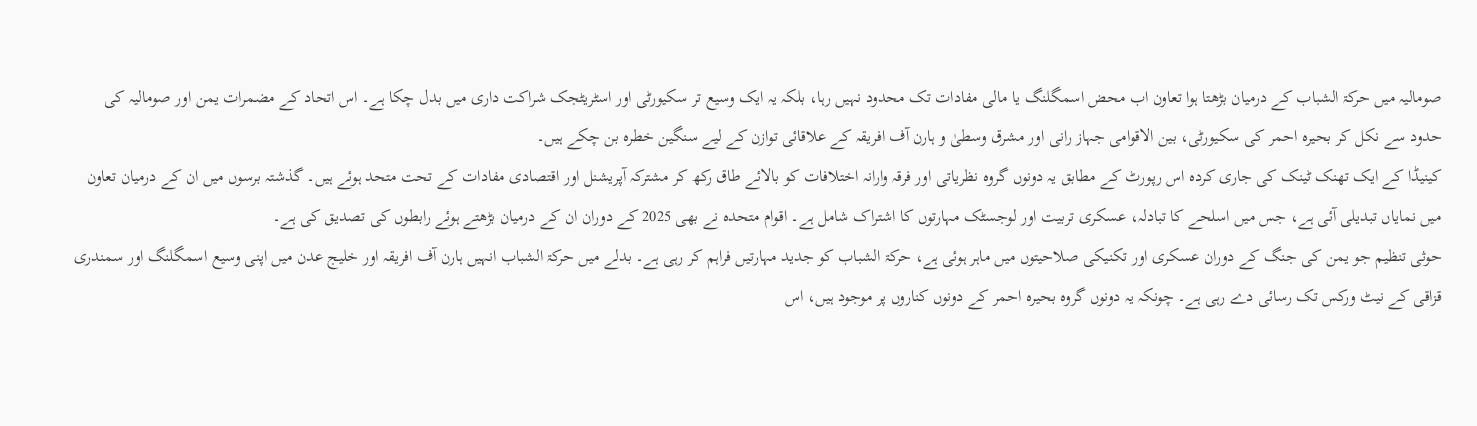صومالیہ میں حرکۃ الشباب کے درمیان بڑھتا ہوا تعاون اب محض اسمگلنگ یا مالی مفادات تک محدود نہیں رہا، بلکہ یہ ایک وسیع تر سکیورٹی اور اسٹریٹجک شراکت داری میں بدل چکا ہے۔ اس اتحاد کے مضمرات یمن اور صومالیہ کی حدود سے نکل کر بحیرہ احمر کی سکیورٹی، بین الاقوامی جہاز رانی اور مشرق وسطیٰ و ہارن آف افریقہ کے علاقائی توازن کے لیے سنگین خطرہ بن چکے ہیں۔
کینیڈا کے ایک تھنک ٹینک کی جاری کردہ اس رپورٹ کے مطابق یہ دونوں گروہ نظریاتی اور فرقہ وارانہ اختلافات کو بالائے طاق رکھ کر مشترکہ آپریشنل اور اقتصادی مفادات کے تحت متحد ہوئے ہیں۔ گذشتہ برسوں میں ان کے درمیان تعاون میں نمایاں تبدیلی آئی ہے، جس میں اسلحے کا تبادلہ، عسکری تربیت اور لوجسٹک مہارتوں کا اشتراک شامل ہے۔ اقوام متحدہ نے بھی 2025 کے دوران ان کے درمیان بڑھتے ہوئے رابطوں کی تصدیق کی ہے۔
حوثی تنظیم جو یمن کی جنگ کے دوران عسکری اور تکنیکی صلاحیتوں میں ماہر ہوئی ہے، حرکۃ الشباب کو جدید مہارتیں فراہم کر رہی ہے۔ بدلے میں حرکۃ الشباب انہیں ہارن آف افریقہ اور خلیج عدن میں اپنی وسیع اسمگلنگ اور سمندری قزاقی کے نیٹ ورکس تک رسائی دے رہی ہے۔ چونکہ یہ دونوں گروہ بحیرہ احمر کے دونوں کناروں پر موجود ہیں، اس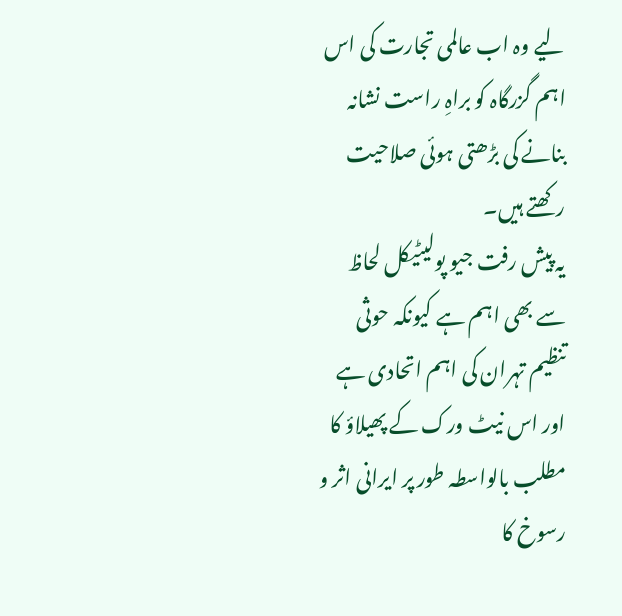لیے وہ اب عالمی تجارت کی اس اہم گزرگاہ کو براہِ راست نشانہ بنانے کی بڑھتی ہوئی صلاحیت رکھتے ہیں۔
یہ پیش رفت جیو پولیٹیکل لحاظ سے بھی اہم ہے کیونکہ حوثی تنظیم تہران کی اہم اتحادی ہے اور اس نیٹ ورک کے پھیلاؤ کا مطلب بالواسطہ طور پر ایرانی اثر و رسوخ کا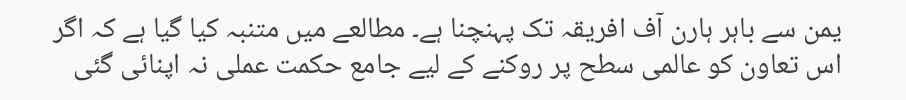یمن سے باہر ہارن آف افریقہ تک پہنچنا ہے۔ مطالعے میں متنبہ کیا گیا ہے کہ اگر اس تعاون کو عالمی سطح پر روکنے کے لیے جامع حکمت عملی نہ اپنائی گئی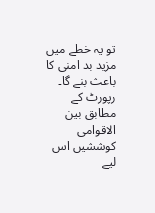تو یہ خطے میں مزید بد امنی کا باعث بنے گا۔
رپورٹ کے مطابق بین الاقوامی کوششیں اس لیے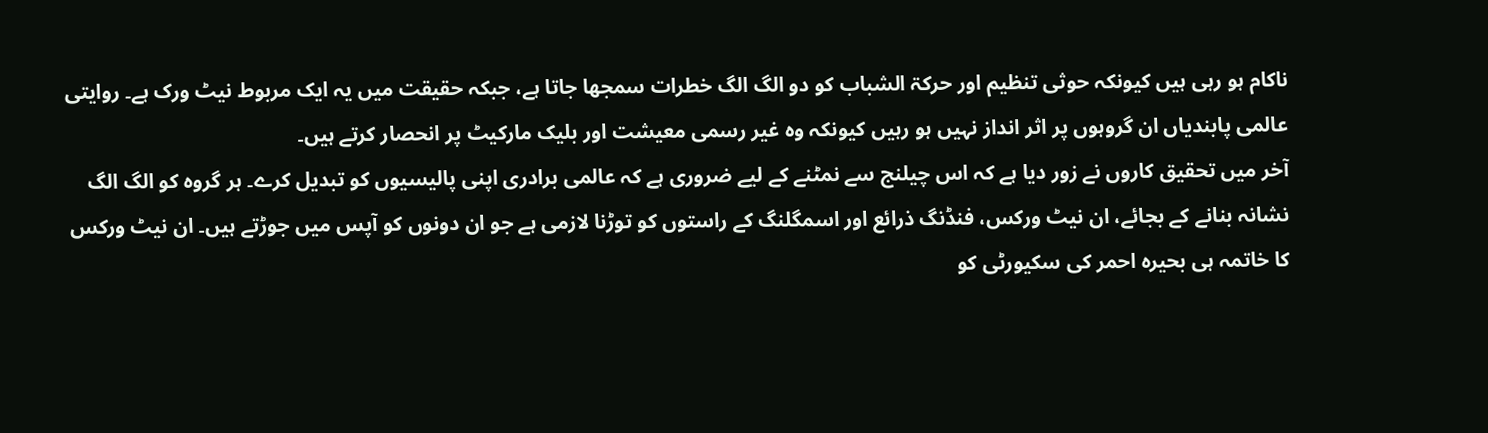ناکام ہو رہی ہیں کیونکہ حوثی تنظیم اور حرکۃ الشباب کو دو الگ الگ خطرات سمجھا جاتا ہے، جبکہ حقیقت میں یہ ایک مربوط نیٹ ورک ہے۔ روایتی عالمی پابندیاں ان گروہوں پر اثر انداز نہیں ہو رہیں کیونکہ وہ غیر رسمی معیشت اور بلیک مارکیٹ پر انحصار کرتے ہیں۔
آخر میں تحقیق کاروں نے زور دیا ہے کہ اس چیلنج سے نمٹنے کے لیے ضروری ہے کہ عالمی برادری اپنی پالیسیوں کو تبدیل کرے۔ ہر گروہ کو الگ الگ نشانہ بنانے کے بجائے، ان نیٹ ورکس، فنڈنگ ذرائع اور اسمگلنگ کے راستوں کو توڑنا لازمی ہے جو ان دونوں کو آپس میں جوڑتے ہیں۔ ان نیٹ ورکس کا خاتمہ ہی بحیرہ احمر کی سکیورٹی کو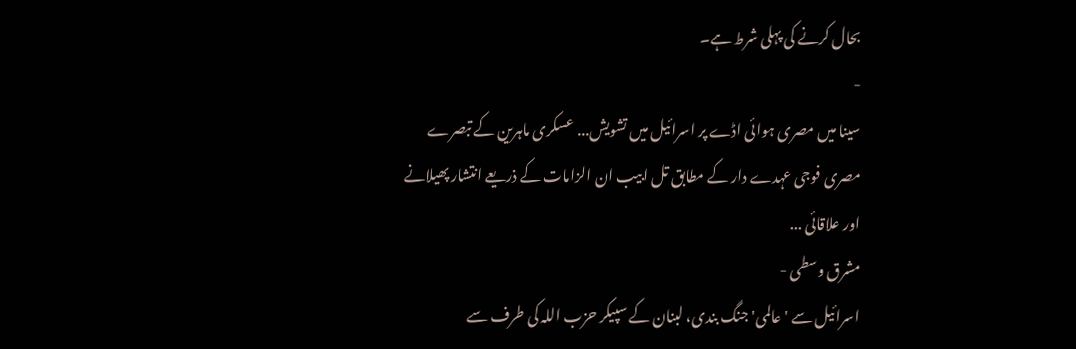بحال کرنے کی پہلی شرط ہے۔
-
سینا میں مصری ہوائی اڈے پر اسرائیل میں تشویش... عسکری ماہرین کے تبصرے
مصری فوجی عہدے دار کے مطابق تل ابیب ان الزامات کے ذریعے انتشار پھیلانے اور علاقائی ...
مشرق وسطی -
اسرائیل سے 'عالمی' جنگ بندی، لبنان کے سپیکر حزب اللہ کی طرف سے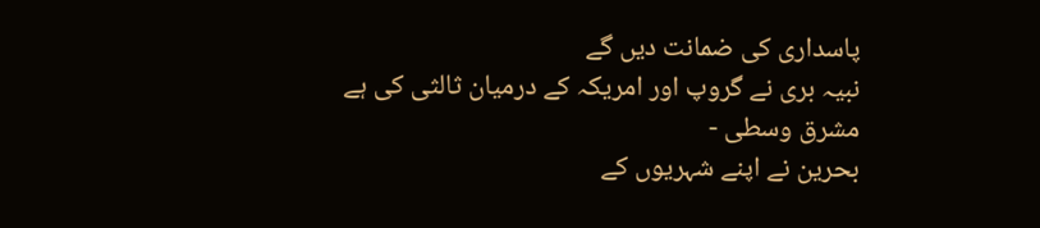پاسداری کی ضمانت دیں گے
نبیہ بری نے گروپ اور امریکہ کے درمیان ثالثی کی ہے
مشرق وسطی -
بحرین نے اپنے شہریوں کے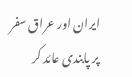ایران اور عراق سفر پر پابندی عائد کر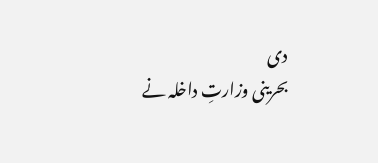دی
بحرینی وزارتِ داخلہ نے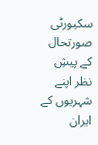سکیورٹی صورتحال کے پیشِ نظر اپنے شہریوں کے ایران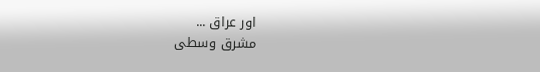اور عراق ...
مشرق وسطی